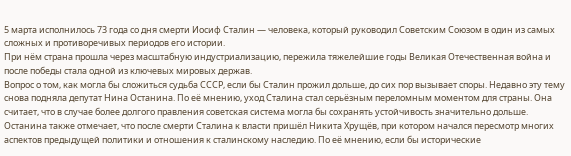5 марта исполнилось 73 года со дня смерти Иосиф Сталин — человека, который руководил Советским Союзом в один из самых сложных и противоречивых периодов его истории.
При нём страна прошла через масштабную индустриализацию, пережила тяжелейшие годы Великая Отечественная война и после победы стала одной из ключевых мировых держав.
Вопрос о том, как могла бы сложиться судьба СССР, если бы Сталин прожил дольше, до сих пор вызывает споры. Недавно эту тему снова подняла депутат Нина Останина. По её мнению, уход Сталина стал серьёзным переломным моментом для страны. Она считает, что в случае более долгого правления советская система могла бы сохранять устойчивость значительно дольше.
Останина также отмечает, что после смерти Сталина к власти пришёл Никита Хрущёв, при котором начался пересмотр многих аспектов предыдущей политики и отношения к сталинскому наследию. По её мнению, если бы исторические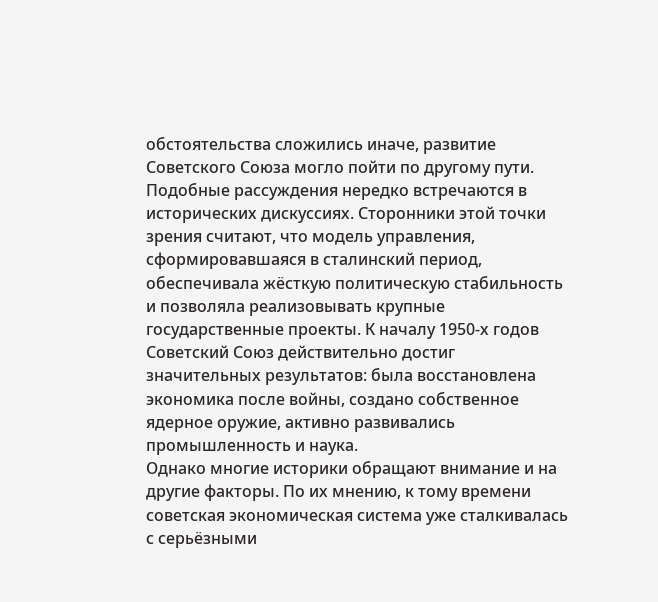обстоятельства сложились иначе, развитие Советского Союза могло пойти по другому пути.
Подобные рассуждения нередко встречаются в исторических дискуссиях. Сторонники этой точки зрения считают, что модель управления, сформировавшаяся в сталинский период, обеспечивала жёсткую политическую стабильность и позволяла реализовывать крупные государственные проекты. К началу 1950-х годов Советский Союз действительно достиг значительных результатов: была восстановлена экономика после войны, создано собственное ядерное оружие, активно развивались промышленность и наука.
Однако многие историки обращают внимание и на другие факторы. По их мнению, к тому времени советская экономическая система уже сталкивалась с серьёзными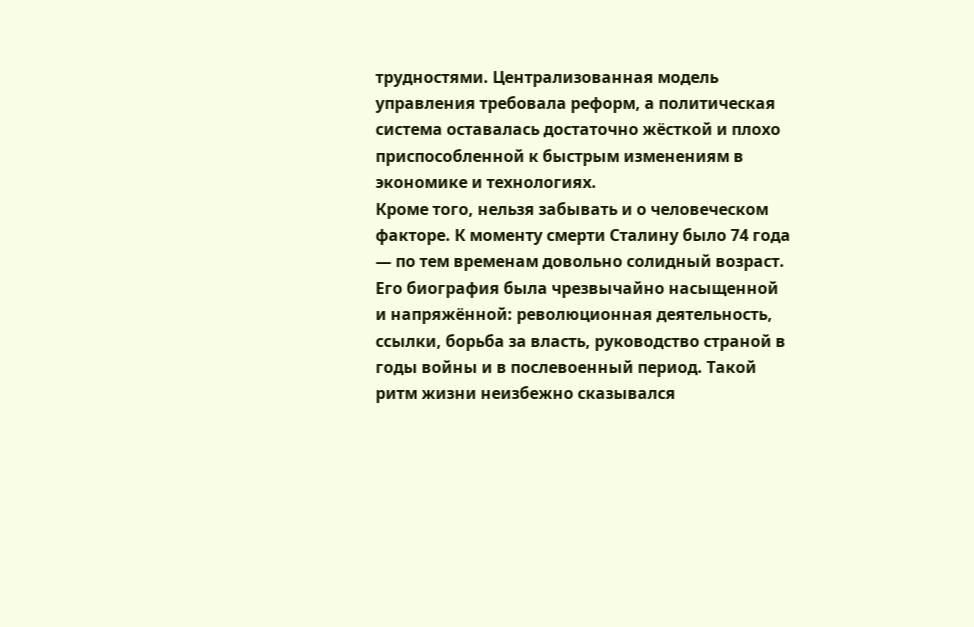трудностями. Централизованная модель управления требовала реформ, а политическая система оставалась достаточно жёсткой и плохо приспособленной к быстрым изменениям в экономике и технологиях.
Кроме того, нельзя забывать и о человеческом факторе. К моменту смерти Сталину было 74 года — по тем временам довольно солидный возраст. Его биография была чрезвычайно насыщенной и напряжённой: революционная деятельность, ссылки, борьба за власть, руководство страной в годы войны и в послевоенный период. Такой ритм жизни неизбежно сказывался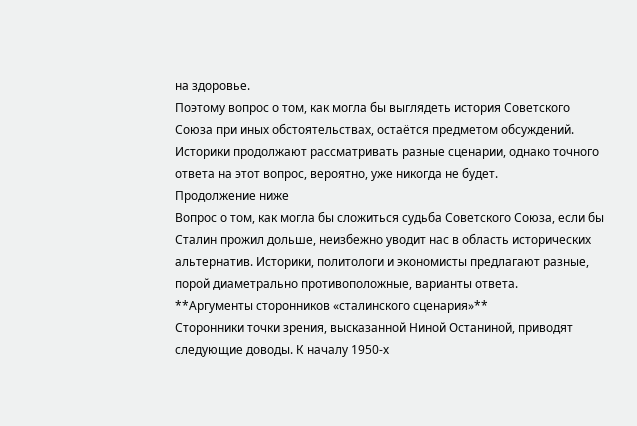на здоровье.
Поэтому вопрос о том, как могла бы выглядеть история Советского Союза при иных обстоятельствах, остаётся предметом обсуждений. Историки продолжают рассматривать разные сценарии, однако точного ответа на этот вопрос, вероятно, уже никогда не будет.
Продолжение ниже
Вопрос о том, как могла бы сложиться судьба Советского Союза, если бы Сталин прожил дольше, неизбежно уводит нас в область исторических альтернатив. Историки, политологи и экономисты предлагают разные, порой диаметрально противоположные, варианты ответа.
**Аргументы сторонников «сталинского сценария»**
Сторонники точки зрения, высказанной Ниной Останиной, приводят следующие доводы. К началу 1950-х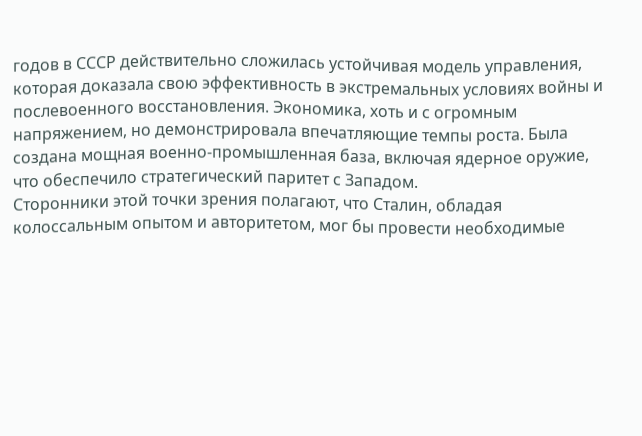годов в СССР действительно сложилась устойчивая модель управления, которая доказала свою эффективность в экстремальных условиях войны и послевоенного восстановления. Экономика, хоть и с огромным напряжением, но демонстрировала впечатляющие темпы роста. Была создана мощная военно-промышленная база, включая ядерное оружие, что обеспечило стратегический паритет с Западом.
Сторонники этой точки зрения полагают, что Сталин, обладая колоссальным опытом и авторитетом, мог бы провести необходимые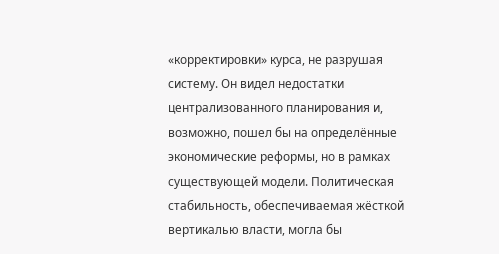«корректировки» курса, не разрушая систему. Он видел недостатки централизованного планирования и, возможно, пошел бы на определённые экономические реформы, но в рамках существующей модели. Политическая стабильность, обеспечиваемая жёсткой вертикалью власти, могла бы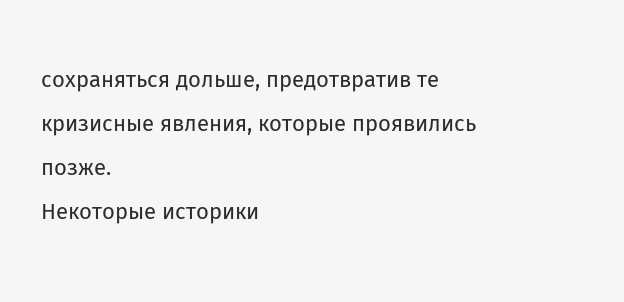сохраняться дольше, предотвратив те кризисные явления, которые проявились позже.
Некоторые историки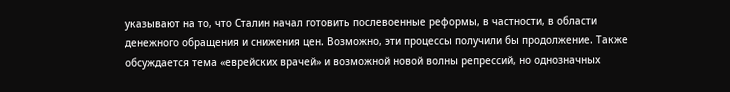указывают на то, что Сталин начал готовить послевоенные реформы, в частности, в области денежного обращения и снижения цен. Возможно, эти процессы получили бы продолжение. Также обсуждается тема «еврейских врачей» и возможной новой волны репрессий, но однозначных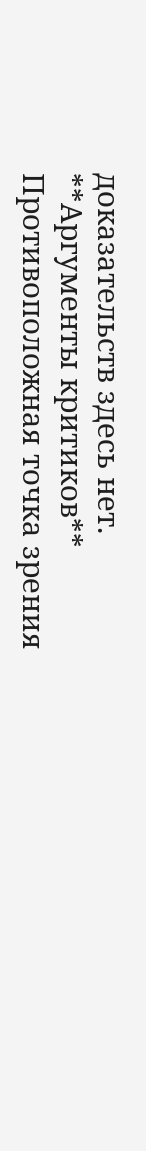доказательств здесь нет.
**Аргументы критиков**
Противоположная точка зрения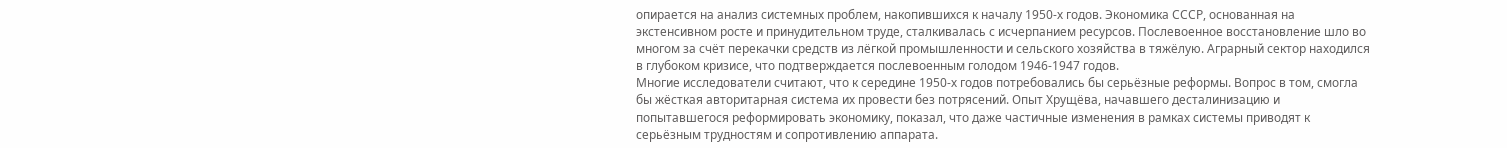опирается на анализ системных проблем, накопившихся к началу 1950-х годов. Экономика СССР, основанная на экстенсивном росте и принудительном труде, сталкивалась с исчерпанием ресурсов. Послевоенное восстановление шло во многом за счёт перекачки средств из лёгкой промышленности и сельского хозяйства в тяжёлую. Аграрный сектор находился в глубоком кризисе, что подтверждается послевоенным голодом 1946-1947 годов.
Многие исследователи считают, что к середине 1950-х годов потребовались бы серьёзные реформы. Вопрос в том, смогла бы жёсткая авторитарная система их провести без потрясений. Опыт Хрущёва, начавшего десталинизацию и попытавшегося реформировать экономику, показал, что даже частичные изменения в рамках системы приводят к серьёзным трудностям и сопротивлению аппарата.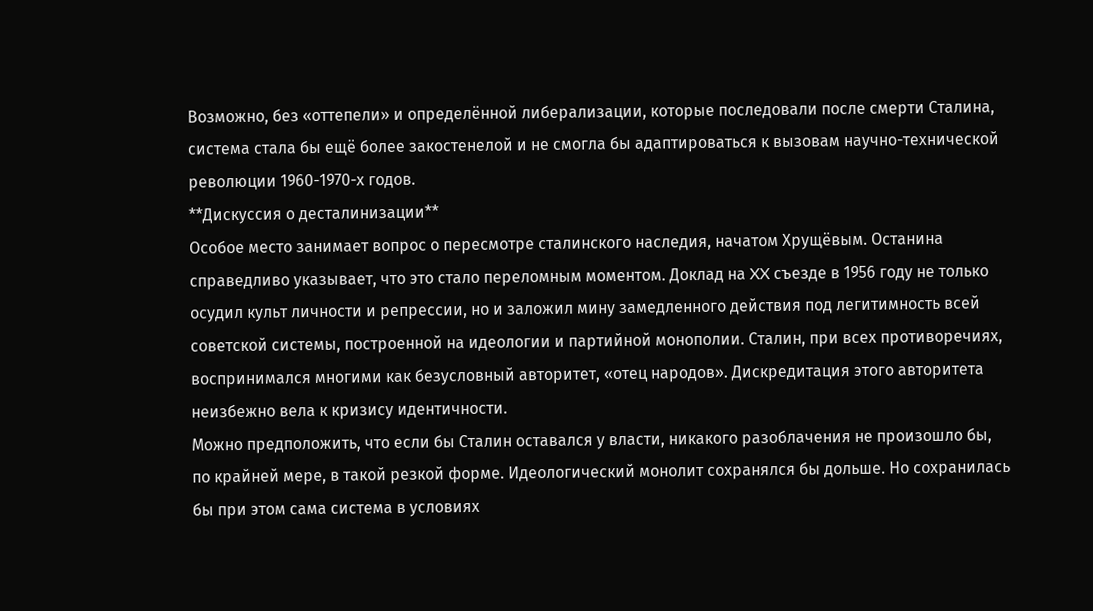Возможно, без «оттепели» и определённой либерализации, которые последовали после смерти Сталина, система стала бы ещё более закостенелой и не смогла бы адаптироваться к вызовам научно-технической революции 1960-1970-х годов.
**Дискуссия о десталинизации**
Особое место занимает вопрос о пересмотре сталинского наследия, начатом Хрущёвым. Останина справедливо указывает, что это стало переломным моментом. Доклад на XX съезде в 1956 году не только осудил культ личности и репрессии, но и заложил мину замедленного действия под легитимность всей советской системы, построенной на идеологии и партийной монополии. Сталин, при всех противоречиях, воспринимался многими как безусловный авторитет, «отец народов». Дискредитация этого авторитета неизбежно вела к кризису идентичности.
Можно предположить, что если бы Сталин оставался у власти, никакого разоблачения не произошло бы, по крайней мере, в такой резкой форме. Идеологический монолит сохранялся бы дольше. Но сохранилась бы при этом сама система в условиях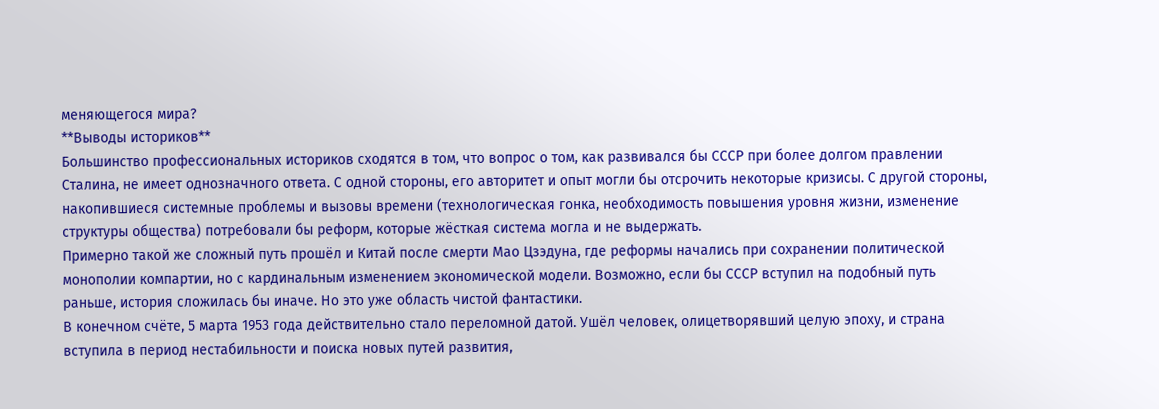меняющегося мира?
**Выводы историков**
Большинство профессиональных историков сходятся в том, что вопрос о том, как развивался бы СССР при более долгом правлении Сталина, не имеет однозначного ответа. С одной стороны, его авторитет и опыт могли бы отсрочить некоторые кризисы. С другой стороны, накопившиеся системные проблемы и вызовы времени (технологическая гонка, необходимость повышения уровня жизни, изменение структуры общества) потребовали бы реформ, которые жёсткая система могла и не выдержать.
Примерно такой же сложный путь прошёл и Китай после смерти Мао Цзэдуна, где реформы начались при сохранении политической монополии компартии, но с кардинальным изменением экономической модели. Возможно, если бы СССР вступил на подобный путь раньше, история сложилась бы иначе. Но это уже область чистой фантастики.
В конечном счёте, 5 марта 1953 года действительно стало переломной датой. Ушёл человек, олицетворявший целую эпоху, и страна вступила в период нестабильности и поиска новых путей развития,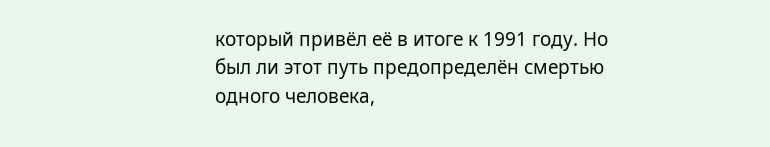который привёл её в итоге к 1991 году. Но был ли этот путь предопределён смертью одного человека,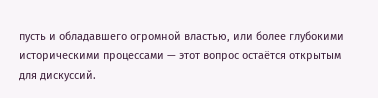пусть и обладавшего огромной властью, или более глубокими историческими процессами — этот вопрос остаётся открытым для дискуссий.